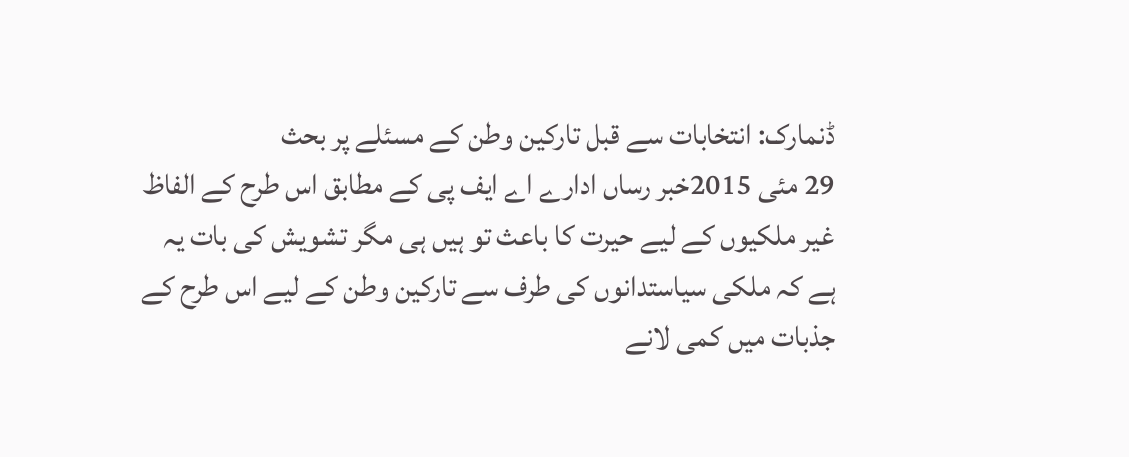ڈنمارک: انتخابات سے قبل تارکین وطن کے مسئلے پر بحث
29 مئی 2015خبر رساں ادارے اے ایف پی کے مطابق اس طرح کے الفاظ غیر ملکیوں کے لیے حیرت کا باعث تو ہیں ہی مگر تشویش کی بات یہ ہے کہ ملکی سیاستدانوں کی طرف سے تارکین وطن کے لیے اس طرح کے جذبات میں کمی لانے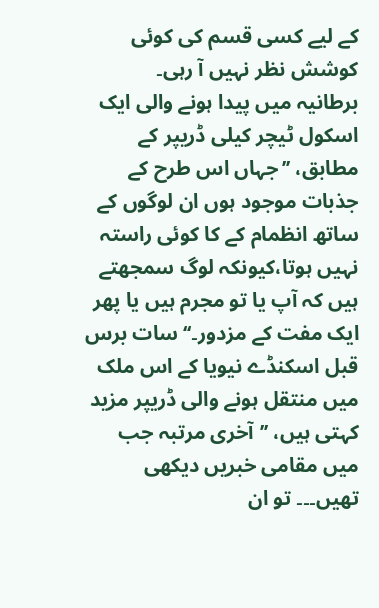کے لیے کسی قسم کی کوئی کوشش نظر نہیں آ رہی۔
برطانیہ میں پیدا ہونے والی ایک اسکول ٹیچر کیلی ڈریپر کے مطابق، ’’جہاں اس طرح کے جذبات موجود ہوں ان لوگوں کے ساتھ انظمام کے کا کوئی راستہ نہیں ہوتا،کیونکہ لوگ سمجھتے ہیں کہ آپ یا تو مجرم ہیں یا پھر ایک مفت کے مزدور۔‘‘ سات برس قبل اسکنڈے نیویا کے اس ملک میں منتقل ہونے والی ڈریپر مزید کہتی ہیں، ’’آخری مرتبہ جب میں مقامی خبریں دیکھی تھیں۔۔۔ تو ان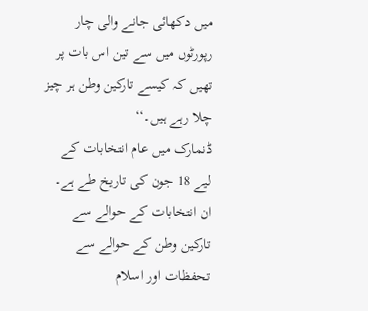میں دکھائی جانے والی چار رپورٹوں میں سے تین اس بات پر تھیں کہ کیسے تارکین وطن ہر چیز چلا رہے ہیں۔‘‘
ڈنمارک میں عام انتخابات کے لیے 18 جون کی تاریخ طے ہے۔ ان انتخابات کے حوالے سے تارکین وطن کے حوالے سے تحفظات اور اسلام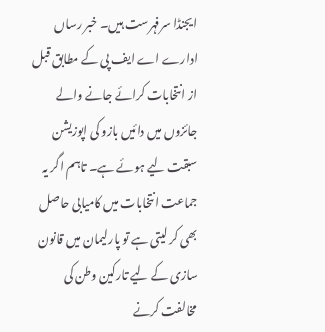ایجنڈا سرفہرست ہیں۔ خبر رساں ادارے اے ایف پی کے مطابق قبل از انتخابات کرائے جانے والے جائزوں میں دائیں بازو کی اپوزیشن سبقت لیے ہوئے ہے۔ تاہم اگر یہ جماعت انتخابات میں کامیابی حاصل بھی کر لیتی ہے تو پارلیمان میں قانون سازی کے لیے تارکین وطن کی مخالفت کرنے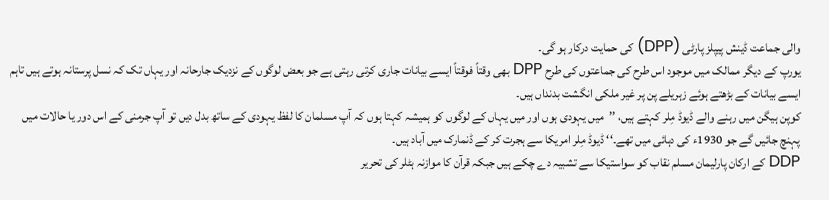والی جماعت ڈینش پیپلز پارٹی (DPP) کی حمایت درکار ہو گی۔
یورپ کے دیگر ممالک میں موجود اس طرح کی جماعتوں کی طرح DPP بھی وقتاً فوقتاً ایسے بیانات جاری کرتی رہتی ہے جو بعض لوگوں کے نزدیک جارحانہ اور یہاں تک کہ نسل پرستانہ ہوتے ہیں تاہم ایسے بیانات کے بڑھتے ہوئے زہریلے پن پر غیر ملکی انگشت بدنداں ہیں۔
کوپن ہیگن میں رہنے والے ڈیوڈ مِلر کہتے ہیں، ’’میں یہودی ہوں اور میں یہاں کے لوگوں کو ہمیشہ کہتا ہوں کہ آپ مسلمان کا لفظ یہودی کے ساتھ بدل دیں تو آپ جرمنی کے اس دور یا حالات میں پہنچ جائیں گے جو 1930ء کی دہائی میں تھے۔‘‘ ڈیوڈ مِلر امریکا سے ہجرت کر کے ڈنمارک میں آباد ہیں۔
DDP کے ارکان پارلیمان مسلم نقاب کو سواستیکا سے تشبیہ دے چکے ہیں جبکہ قرآن کا موازنہ ہٹلر کی تحریر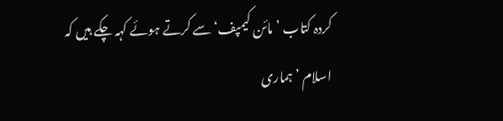کردہ کتاب ’مائن کیمپف‘ سے کرتے ہوئے کہہ چکے ہیں کہ اسلام ’ہماری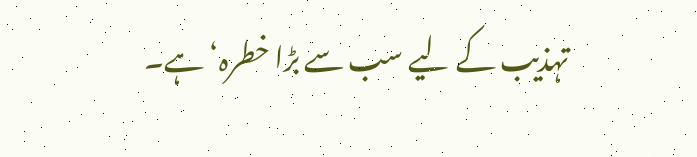تہذیب کے لیے سب سے بڑا خطرہ‘ ہے۔